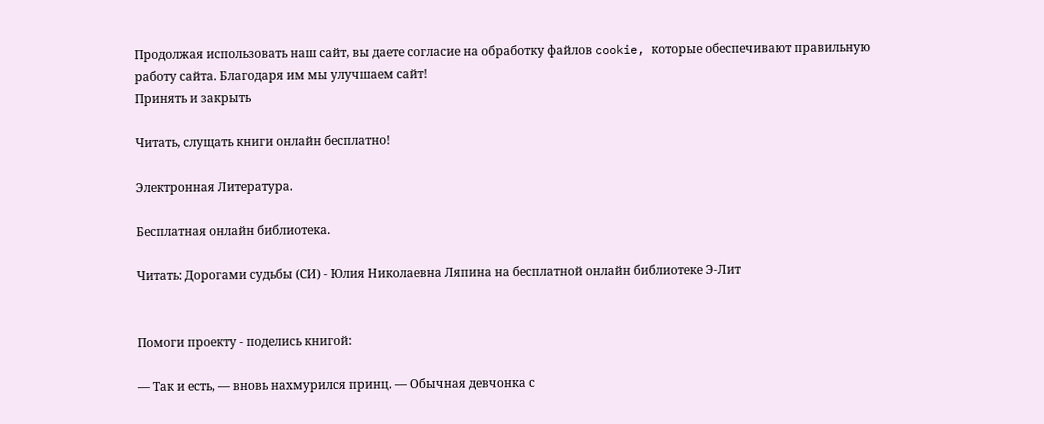Продолжая использовать наш сайт, вы даете согласие на обработку файлов cookie, которые обеспечивают правильную работу сайта. Благодаря им мы улучшаем сайт!
Принять и закрыть

Читать, слущать книги онлайн бесплатно!

Электронная Литература.

Бесплатная онлайн библиотека.

Читать: Дорогами судьбы (СИ) - Юлия Николаевна Ляпина на бесплатной онлайн библиотеке Э-Лит


Помоги проекту - поделись книгой:

— Так и есть, — вновь нахмурился принц. — Обычная девчонка с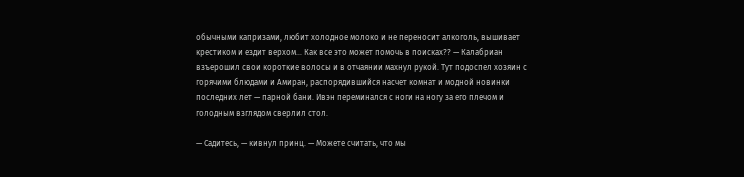обычными капризами, любит холодное молоко и не переносит алкоголь, вышивает крестиком и ездит верхом… Как все это может помочь в поисках?? — Калабриан взъерошил свои короткие волосы и в отчаянии махнул рукой. Тут подоспел хозяин с горячими блюдами и Амиран, распорядившийся насчет комнат и модной новинки последних лет — парной бани. Ивэн переминался с ноги на ногу за его плечом и голодным взглядом сверлил стол.

— Садитесь, — кивнул принц. — Можете считать, что мы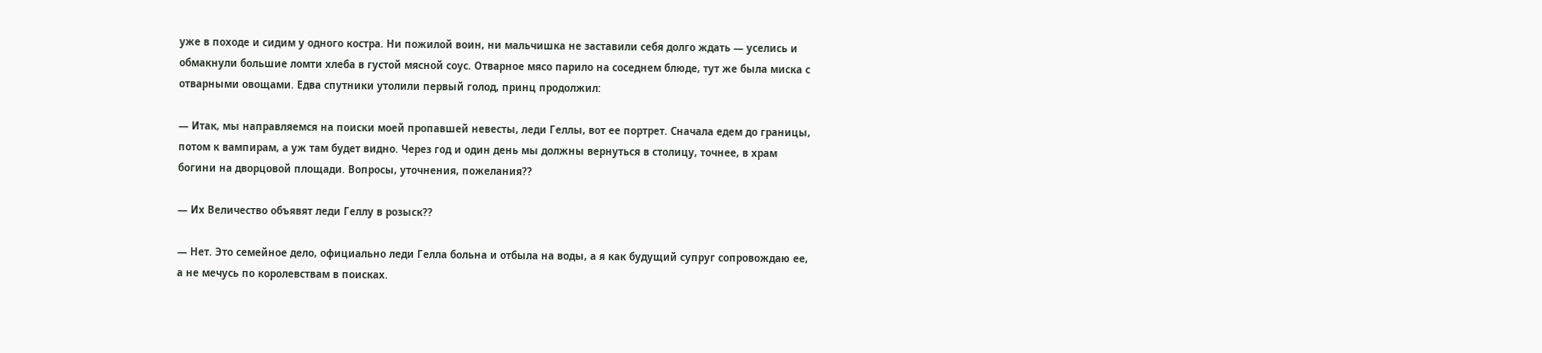уже в походе и сидим у одного костра. Ни пожилой воин, ни мальчишка не заставили себя долго ждать — уселись и обмакнули большие ломти хлеба в густой мясной соус. Отварное мясо парило на соседнем блюде, тут же была миска с отварными овощами. Едва спутники утолили первый голод, принц продолжил:

— Итак, мы направляемся на поиски моей пропавшей невесты, леди Геллы, вот ее портрет. Сначала едем до границы, потом к вампирам, а уж там будет видно. Через год и один день мы должны вернуться в столицу, точнее, в храм богини на дворцовой площади. Вопросы, уточнения, пожелания??

— Их Величество объявят леди Геллу в розыск??

— Нет. Это семейное дело, официально леди Гелла больна и отбыла на воды, а я как будущий супруг сопровождаю ее, а не мечусь по королевствам в поисках.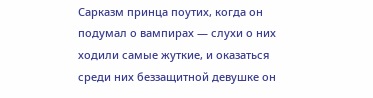Сарказм принца поутих, когда он подумал о вампирах — слухи о них ходили самые жуткие, и оказаться среди них беззащитной девушке он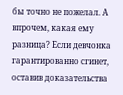бы точно не пожелал. А впрочем, какая ему разница? Если девчонка гарантированно сгинет, оставив доказательства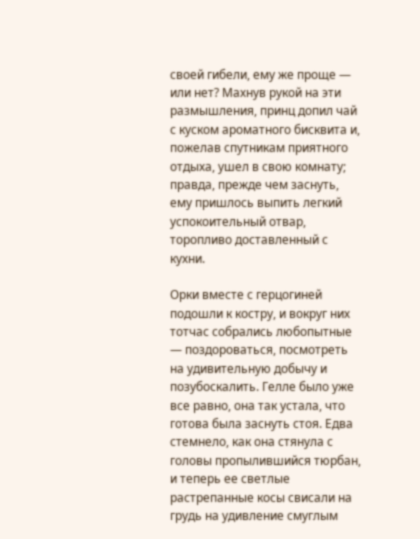своей гибели, ему же проще — или нет? Махнув рукой на эти размышления, принц допил чай с куском ароматного бисквита и, пожелав спутникам приятного отдыха, ушел в свою комнату; правда, прежде чем заснуть, ему пришлось выпить легкий успокоительный отвар, торопливо доставленный с кухни.

Орки вместе с герцогиней подошли к костру, и вокруг них тотчас собрались любопытные — поздороваться, посмотреть на удивительную добычу и позубоскалить. Гелле было уже все равно, она так устала, что готова была заснуть стоя. Едва стемнело, как она стянула с головы пропылившийся тюрбан, и теперь ее светлые растрепанные косы свисали на грудь на удивление смуглым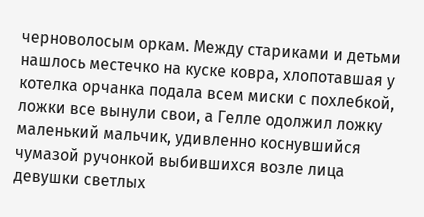черноволосым оркам. Между стариками и детьми нашлось местечко на куске ковра, хлопотавшая у котелка орчанка подала всем миски с похлебкой, ложки все вынули свои, а Гелле одолжил ложку маленький мальчик, удивленно коснувшийся чумазой ручонкой выбившихся возле лица девушки светлых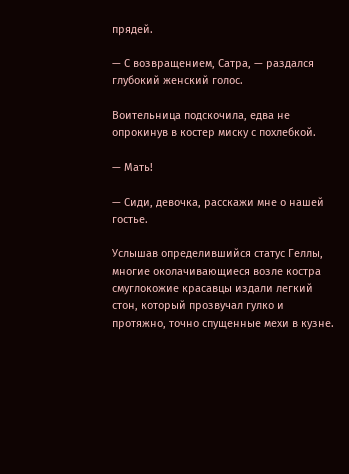прядей.

— С возвращением, Сатра, — раздался глубокий женский голос.

Воительница подскочила, едва не опрокинув в костер миску с похлебкой.

— Мать!

— Сиди, девочка, расскажи мне о нашей гостье.

Услышав определившийся статус Геллы, многие околачивающиеся возле костра смуглокожие красавцы издали легкий стон, который прозвучал гулко и протяжно, точно спущенные мехи в кузне.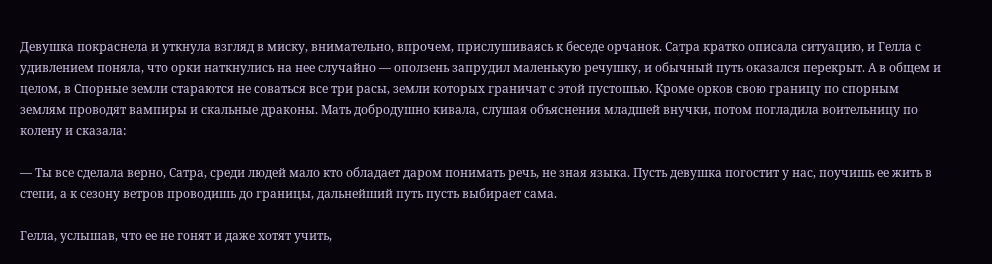Девушка покраснела и уткнула взгляд в миску, внимательно, впрочем, прислушиваясь к беседе орчанок. Сатра кратко описала ситуацию, и Гелла с удивлением поняла, что орки наткнулись на нее случайно — оползень запрудил маленькую речушку, и обычный путь оказался перекрыт. А в общем и целом, в Спорные земли стараются не соваться все три расы, земли которых граничат с этой пустошью. Кроме орков свою границу по спорным землям проводят вампиры и скальные драконы. Мать добродушно кивала, слушая объяснения младшей внучки, потом погладила воительницу по колену и сказала:

— Ты все сделала верно, Сатра, среди людей мало кто обладает даром понимать речь, не зная языка. Пусть девушка погостит у нас, поучишь ее жить в степи, а к сезону ветров проводишь до границы, дальнейший путь пусть выбирает сама.

Гелла, услышав, что ее не гонят и даже хотят учить,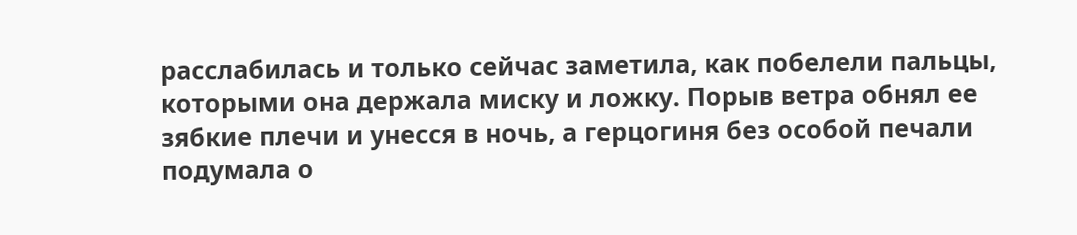расслабилась и только сейчас заметила, как побелели пальцы, которыми она держала миску и ложку. Порыв ветра обнял ее зябкие плечи и унесся в ночь, а герцогиня без особой печали подумала о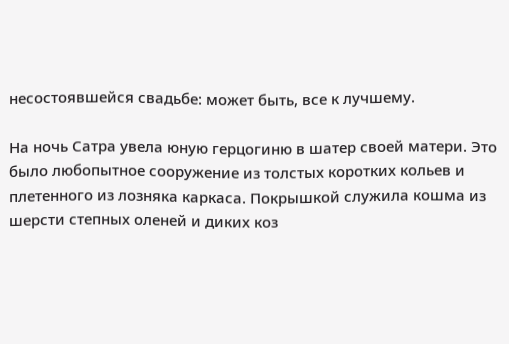несостоявшейся свадьбе: может быть, все к лучшему.

На ночь Сатра увела юную герцогиню в шатер своей матери. Это было любопытное сооружение из толстых коротких кольев и плетенного из лозняка каркаса. Покрышкой служила кошма из шерсти степных оленей и диких коз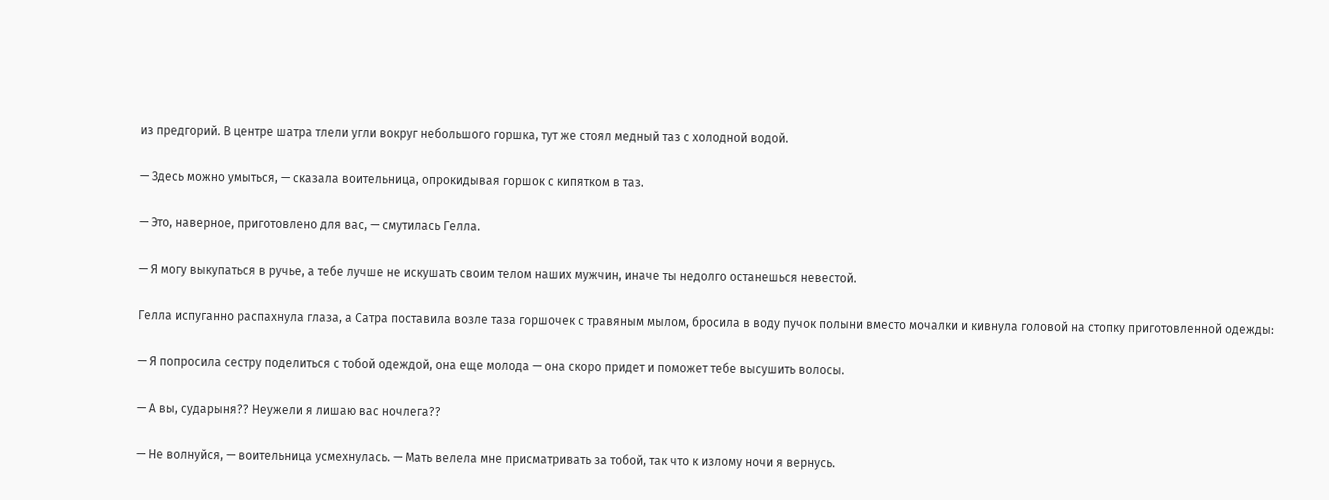из предгорий. В центре шатра тлели угли вокруг небольшого горшка, тут же стоял медный таз с холодной водой.

— Здесь можно умыться, — сказала воительница, опрокидывая горшок с кипятком в таз.

— Это, наверное, приготовлено для вас, — смутилась Гелла.

— Я могу выкупаться в ручье, а тебе лучше не искушать своим телом наших мужчин, иначе ты недолго останешься невестой.

Гелла испуганно распахнула глаза, а Сатра поставила возле таза горшочек с травяным мылом, бросила в воду пучок полыни вместо мочалки и кивнула головой на стопку приготовленной одежды:

— Я попросила сестру поделиться с тобой одеждой, она еще молода — она скоро придет и поможет тебе высушить волосы.

— А вы, сударыня?? Неужели я лишаю вас ночлега??

— Не волнуйся, — воительница усмехнулась. — Мать велела мне присматривать за тобой, так что к излому ночи я вернусь.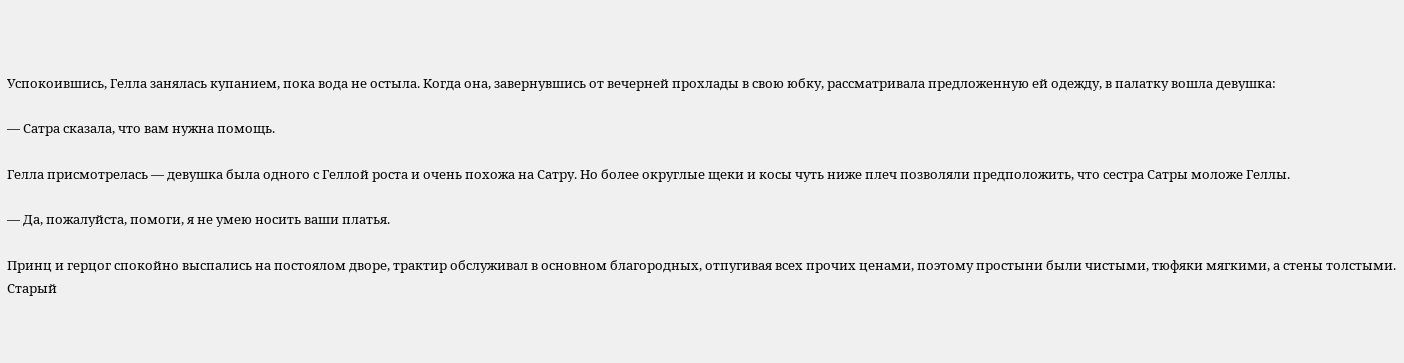Успокоившись, Гелла занялась купанием, пока вода не остыла. Когда она, завернувшись от вечерней прохлады в свою юбку, рассматривала предложенную ей одежду, в палатку вошла девушка:

— Сатра сказала, что вам нужна помощь.

Гелла присмотрелась — девушка была одного с Геллой роста и очень похожа на Сатру. Но более округлые щеки и косы чуть ниже плеч позволяли предположить, что сестра Сатры моложе Геллы.

— Да, пожалуйста, помоги, я не умею носить ваши платья.

Принц и герцог спокойно выспались на постоялом дворе, трактир обслуживал в основном благородных, отпугивая всех прочих ценами, поэтому простыни были чистыми, тюфяки мягкими, а стены толстыми. Старый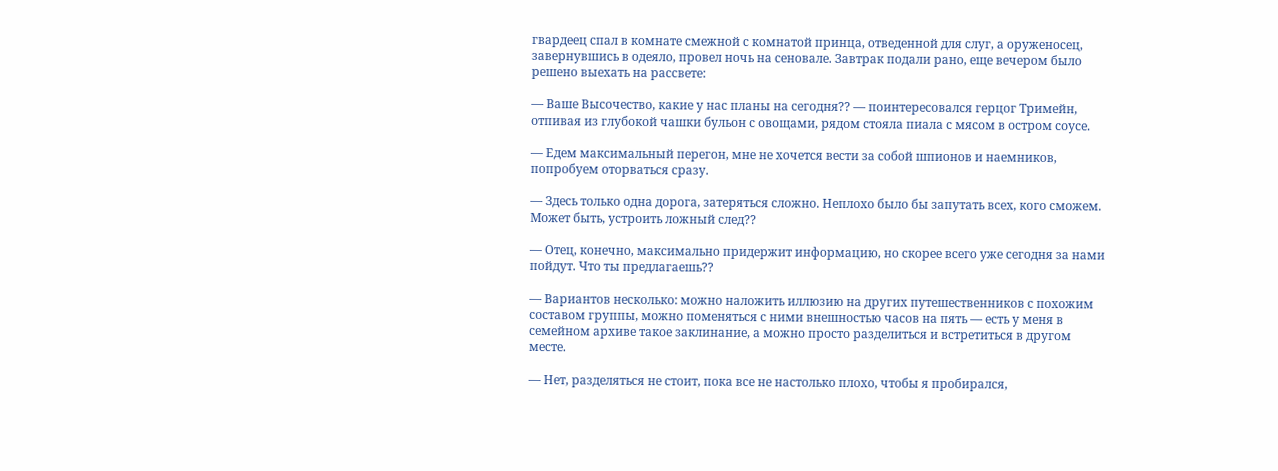гвардеец спал в комнате смежной с комнатой принца, отведенной для слуг, а оруженосец, завернувшись в одеяло, провел ночь на сеновале. Завтрак подали рано, еще вечером было решено выехать на рассвете:

— Ваше Высочество, какие у нас планы на сегодня?? — поинтересовался герцог Тримейн, отпивая из глубокой чашки бульон с овощами, рядом стояла пиала с мясом в остром соусе.

— Едем максимальный перегон, мне не хочется вести за собой шпионов и наемников, попробуем оторваться сразу.

— Здесь только одна дорога, затеряться сложно. Неплохо было бы запутать всех, кого сможем. Может быть, устроить ложный след??

— Отец, конечно, максимально придержит информацию, но скорее всего уже сегодня за нами пойдут. Что ты предлагаешь??

— Вариантов несколько: можно наложить иллюзию на других путешественников с похожим составом группы, можно поменяться с ними внешностью часов на пять — есть у меня в семейном архиве такое заклинание, а можно просто разделиться и встретиться в другом месте.

— Нет, разделяться не стоит, пока все не настолько плохо, чтобы я пробирался,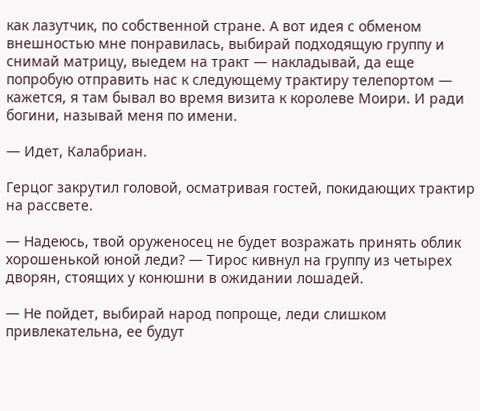как лазутчик, по собственной стране. А вот идея с обменом внешностью мне понравилась, выбирай подходящую группу и снимай матрицу, выедем на тракт — накладывай, да еще попробую отправить нас к следующему трактиру телепортом — кажется, я там бывал во время визита к королеве Моири. И ради богини, называй меня по имени.

— Идет, Калабриан.

Герцог закрутил головой, осматривая гостей, покидающих трактир на рассвете.

— Надеюсь, твой оруженосец не будет возражать принять облик хорошенькой юной леди? — Тирос кивнул на группу из четырех дворян, стоящих у конюшни в ожидании лошадей.

— Не пойдет, выбирай народ попроще, леди слишком привлекательна, ее будут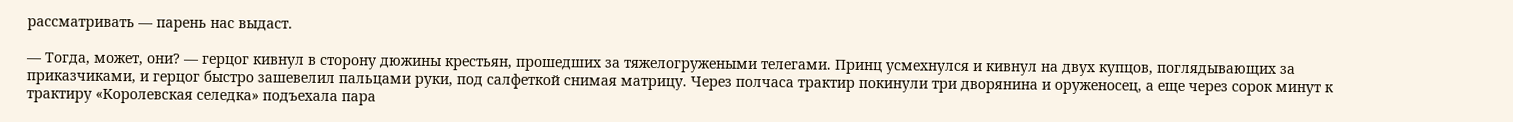рассматривать — парень нас выдаст.

— Тогда, может, они? — герцог кивнул в сторону дюжины крестьян, прошедших за тяжелогружеными телегами. Принц усмехнулся и кивнул на двух купцов, поглядывающих за приказчиками, и герцог быстро зашевелил пальцами руки, под салфеткой снимая матрицу. Через полчаса трактир покинули три дворянина и оруженосец, а еще через сорок минут к трактиру «Королевская селедка» подъехала пара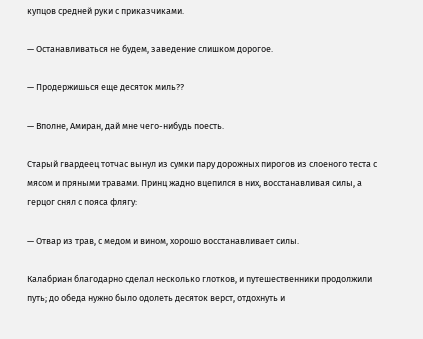купцов средней руки с приказчиками.

— Останавливаться не будем, заведение слишком дорогое.

— Продержишься еще десяток миль??

— Вполне, Амиран, дай мне чего-нибудь поесть.

Старый гвардеец тотчас вынул из сумки пару дорожных пирогов из слоеного теста с мясом и пряными травами. Принц жадно вцепился в них, восстанавливая силы, а герцог снял с пояса флягу:

— Отвар из трав, с медом и вином, хорошо восстанавливает силы.

Калабриан благодарно сделал несколько глотков, и путешественники продолжили путь; до обеда нужно было одолеть десяток верст, отдохнуть и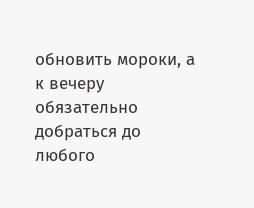обновить мороки, а к вечеру обязательно добраться до любого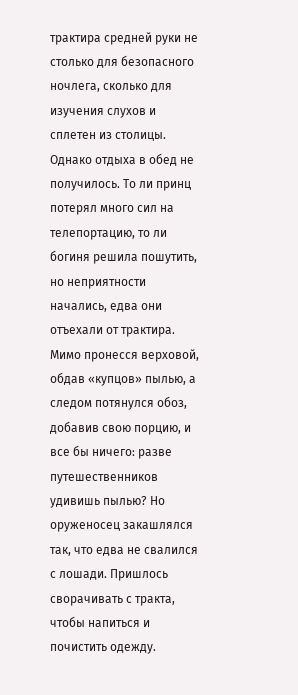трактира средней руки не столько для безопасного ночлега, сколько для изучения слухов и сплетен из столицы. Однако отдыха в обед не получилось. То ли принц потерял много сил на телепортацию, то ли богиня решила пошутить, но неприятности начались, едва они отъехали от трактира. Мимо пронесся верховой, обдав «купцов» пылью, а следом потянулся обоз, добавив свою порцию, и все бы ничего: разве путешественников удивишь пылью? Но оруженосец закашлялся так, что едва не свалился с лошади. Пришлось сворачивать с тракта, чтобы напиться и почистить одежду.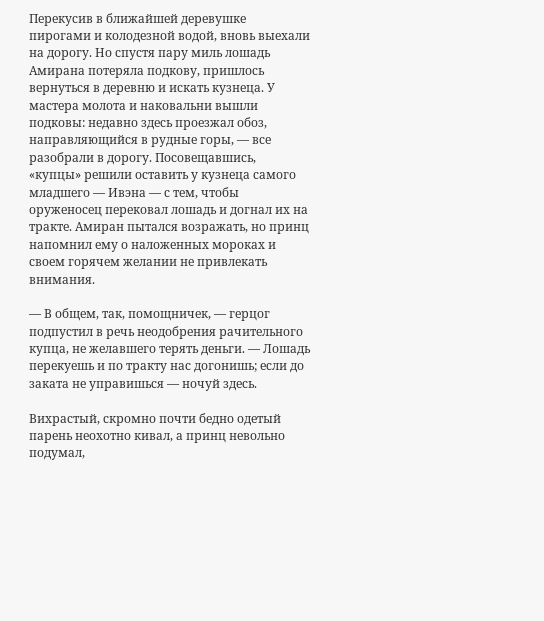Перекусив в ближайшей деревушке пирогами и колодезной водой, вновь выехали на дорогу. Но спустя пару миль лошадь Амирана потеряла подкову, пришлось вернуться в деревню и искать кузнеца. У мастера молота и наковальни вышли подковы: недавно здесь проезжал обоз, направляющийся в рудные горы, — все разобрали в дорогу. Посовещавшись, «купцы» решили оставить у кузнеца самого младшего — Ивэна — с тем, чтобы оруженосец перековал лошадь и догнал их на тракте. Амиран пытался возражать, но принц напомнил ему о наложенных мороках и своем горячем желании не привлекать внимания.

— В общем, так, помощничек, — герцог подпустил в речь неодобрения рачительного купца, не желавшего терять деньги. — Лошадь перекуешь и по тракту нас догонишь; если до заката не управишься — ночуй здесь.

Вихрастый, скромно почти бедно одетый парень неохотно кивал, а принц невольно подумал,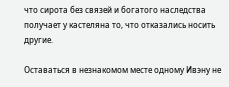что сирота без связей и богатого наследства получает у кастеляна то, что отказались носить другие.

Оставаться в незнакомом месте одному Ивэну не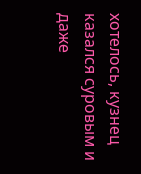хотелось, кузнец казался суровым и даже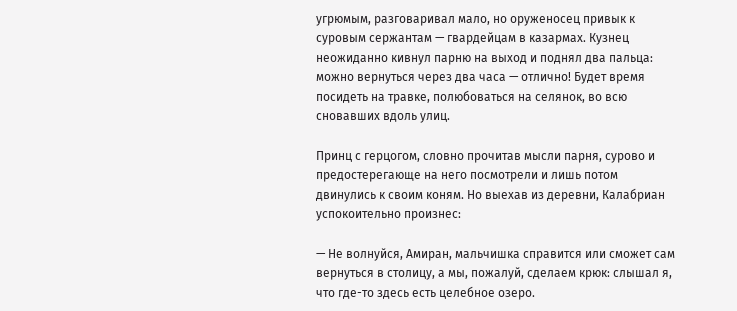угрюмым, разговаривал мало, но оруженосец привык к суровым сержантам — гвардейцам в казармах. Кузнец неожиданно кивнул парню на выход и поднял два пальца: можно вернуться через два часа — отлично! Будет время посидеть на травке, полюбоваться на селянок, во всю сновавших вдоль улиц.

Принц с герцогом, словно прочитав мысли парня, сурово и предостерегающе на него посмотрели и лишь потом двинулись к своим коням. Но выехав из деревни, Калабриан успокоительно произнес:

— Не волнуйся, Амиран, мальчишка справится или сможет сам вернуться в столицу, а мы, пожалуй, сделаем крюк: слышал я, что где-то здесь есть целебное озеро.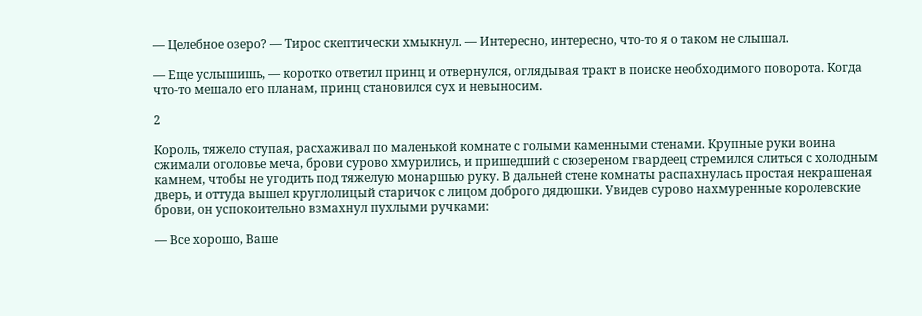— Целебное озеро? — Тирос скептически хмыкнул. — Интересно, интересно, что-то я о таком не слышал.

— Еще услышишь, — коротко ответил принц и отвернулся, оглядывая тракт в поиске необходимого поворота. Когда что-то мешало его планам, принц становился сух и невыносим.

2

Король, тяжело ступая, расхаживал по маленькой комнате с голыми каменными стенами. Крупные руки воина сжимали оголовье меча, брови сурово хмурились, и пришедший с сюзереном гвардеец стремился слиться с холодным камнем, чтобы не угодить под тяжелую монаршью руку. В дальней стене комнаты распахнулась простая некрашеная дверь, и оттуда вышел круглолицый старичок с лицом доброго дядюшки. Увидев сурово нахмуренные королевские брови, он успокоительно взмахнул пухлыми ручками:

— Все хорошо, Ваше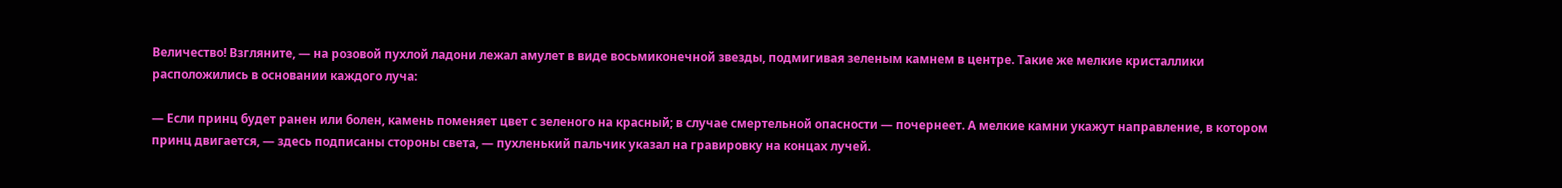Величество! Взгляните, — на розовой пухлой ладони лежал амулет в виде восьмиконечной звезды, подмигивая зеленым камнем в центре. Такие же мелкие кристаллики расположились в основании каждого луча:

— Если принц будет ранен или болен, камень поменяет цвет с зеленого на красный; в случае смертельной опасности — почернеет. А мелкие камни укажут направление, в котором принц двигается, — здесь подписаны стороны света, — пухленький пальчик указал на гравировку на концах лучей.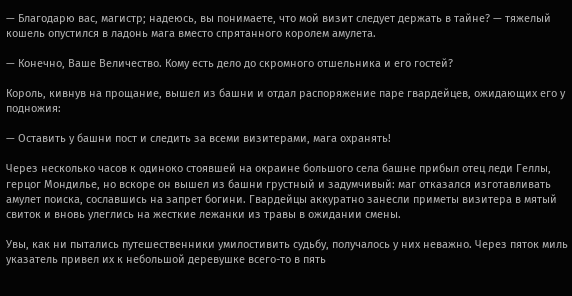— Благодарю вас, магистр; надеюсь, вы понимаете, что мой визит следует держать в тайне? — тяжелый кошель опустился в ладонь мага вместо спрятанного королем амулета.

— Конечно, Ваше Величество. Кому есть дело до скромного отшельника и его гостей?

Король, кивнув на прощание, вышел из башни и отдал распоряжение паре гвардейцев, ожидающих его у подножия:

— Оставить у башни пост и следить за всеми визитерами, мага охранять!

Через несколько часов к одиноко стоявшей на окраине большого села башне прибыл отец леди Геллы, герцог Мондилье, но вскоре он вышел из башни грустный и задумчивый: маг отказался изготавливать амулет поиска, сославшись на запрет богини. Гвардейцы аккуратно занесли приметы визитера в мятый свиток и вновь улеглись на жесткие лежанки из травы в ожидании смены.

Увы, как ни пытались путешественники умилостивить судьбу, получалось у них неважно. Через пяток миль указатель привел их к небольшой деревушке всего-то в пять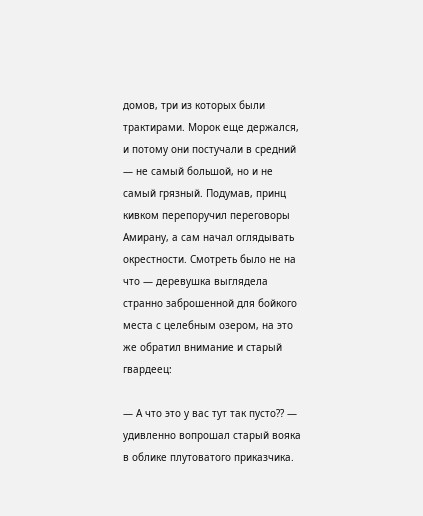домов, три из которых были трактирами. Морок еще держался, и потому они постучали в средний — не самый большой, но и не самый грязный. Подумав, принц кивком перепоручил переговоры Амирану, а сам начал оглядывать окрестности. Смотреть было не на что — деревушка выглядела странно заброшенной для бойкого места с целебным озером, на это же обратил внимание и старый гвардеец:

— А что это у вас тут так пусто?? — удивленно вопрошал старый вояка в облике плутоватого приказчика.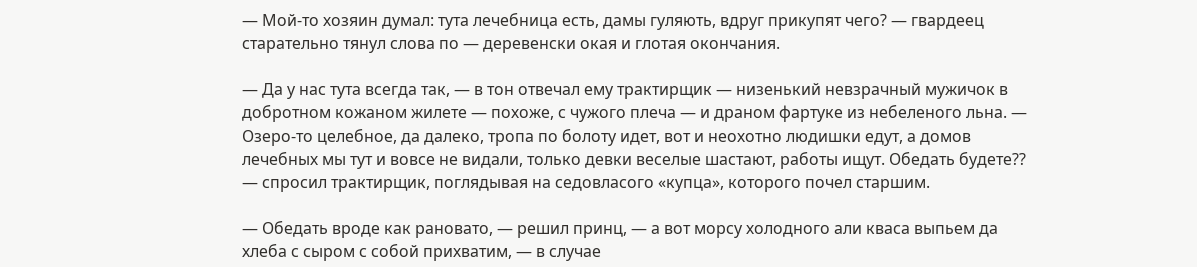— Мой-то хозяин думал: тута лечебница есть, дамы гуляють, вдруг прикупят чего? — гвардеец старательно тянул слова по — деревенски окая и глотая окончания.

— Да у нас тута всегда так, — в тон отвечал ему трактирщик — низенький невзрачный мужичок в добротном кожаном жилете — похоже, с чужого плеча — и драном фартуке из небеленого льна. — Озеро-то целебное, да далеко, тропа по болоту идет, вот и неохотно людишки едут, а домов лечебных мы тут и вовсе не видали, только девки веселые шастают, работы ищут. Обедать будете?? — спросил трактирщик, поглядывая на седовласого «купца», которого почел старшим.

— Обедать вроде как рановато, — решил принц, — а вот морсу холодного али кваса выпьем да хлеба с сыром с собой прихватим, — в случае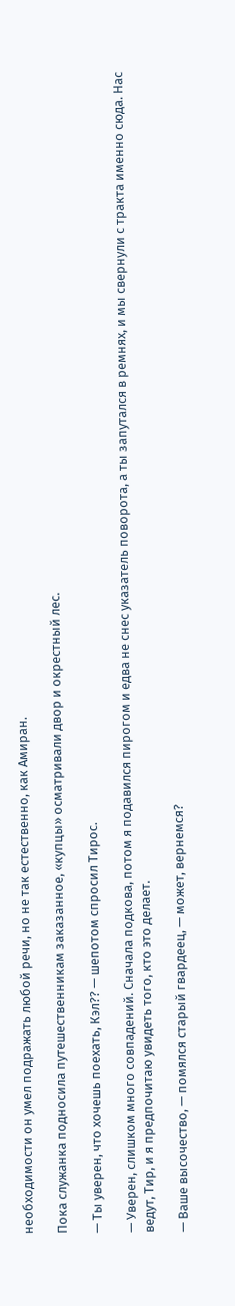необходимости он умел подражать любой речи, но не так естественно, как Амиран.

Пока служанка подносила путешественникам заказанное, «купцы» осматривали двор и окрестный лес.

— Ты уверен, что хочешь поехать, Кэл?? — шепотом спросил Тирос.

— Уверен, слишком много совпадений. Сначала подкова, потом я подавился пирогом и едва не снес указатель поворота, а ты запутался в ремнях, и мы свернули с тракта именно сюда. Нас ведут, Тир, и я предпочитаю увидеть того, кто это делает.

— Ваше высочество, — помялся старый гвардеец, — может, вернемся?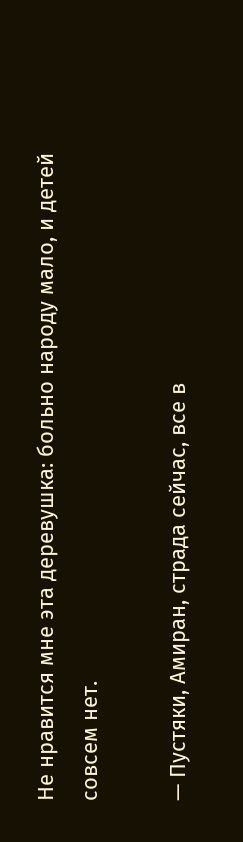Не нравится мне эта деревушка: больно народу мало, и детей совсем нет.

— Пустяки, Амиран, страда сейчас, все в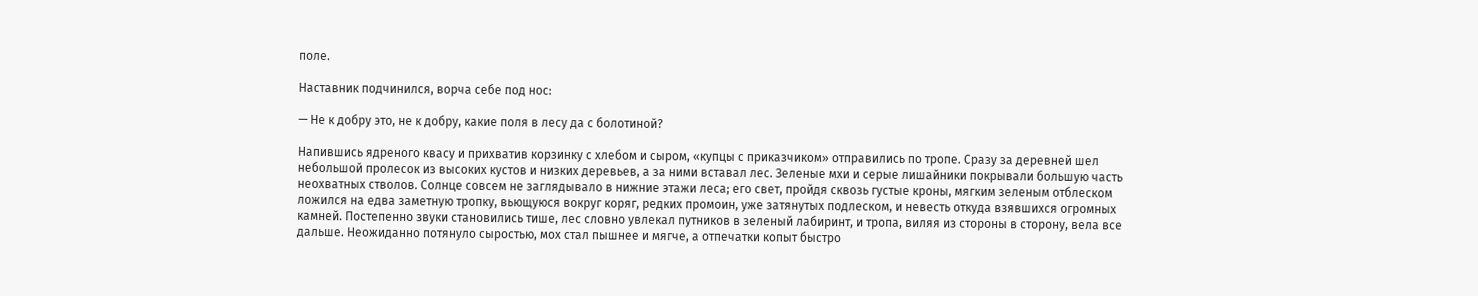поле.

Наставник подчинился, ворча себе под нос:

— Не к добру это, не к добру, какие поля в лесу да с болотиной?

Напившись ядреного квасу и прихватив корзинку с хлебом и сыром, «купцы с приказчиком» отправились по тропе. Сразу за деревней шел небольшой пролесок из высоких кустов и низких деревьев, а за ними вставал лес. Зеленые мхи и серые лишайники покрывали большую часть неохватных стволов. Солнце совсем не заглядывало в нижние этажи леса; его свет, пройдя сквозь густые кроны, мягким зеленым отблеском ложился на едва заметную тропку, вьющуюся вокруг коряг, редких промоин, уже затянутых подлеском, и невесть откуда взявшихся огромных камней. Постепенно звуки становились тише, лес словно увлекал путников в зеленый лабиринт, и тропа, виляя из стороны в сторону, вела все дальше. Неожиданно потянуло сыростью, мох стал пышнее и мягче, а отпечатки копыт быстро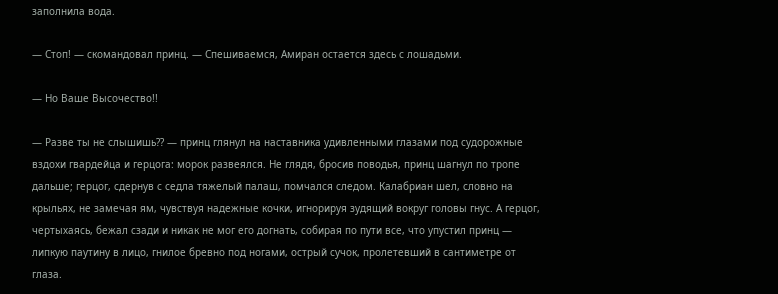заполнила вода.

— Стоп! — скомандовал принц. — Спешиваемся, Амиран остается здесь с лошадьми.

— Но Ваше Высочество!!

— Разве ты не слышишь?? — принц глянул на наставника удивленными глазами под судорожные вздохи гвардейца и герцога: морок развеялся. Не глядя, бросив поводья, принц шагнул по тропе дальше; герцог, сдернув с седла тяжелый палаш, помчался следом. Калабриан шел, словно на крыльях, не замечая ям, чувствуя надежные кочки, игнорируя зудящий вокруг головы гнус. А герцог, чертыхаясь, бежал сзади и никак не мог его догнать, собирая по пути все, что упустил принц — липкую паутину в лицо, гнилое бревно под ногами, острый сучок, пролетевший в сантиметре от глаза.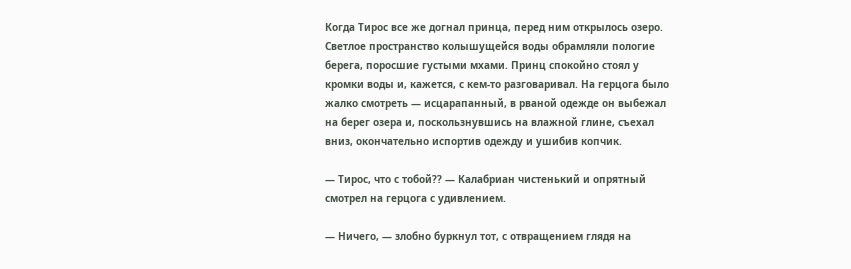Когда Тирос все же догнал принца, перед ним открылось озеро. Светлое пространство колышущейся воды обрамляли пологие берега, поросшие густыми мхами. Принц спокойно стоял у кромки воды и, кажется, с кем-то разговаривал. На герцога было жалко смотреть — исцарапанный, в рваной одежде он выбежал на берег озера и, поскользнувшись на влажной глине, съехал вниз, окончательно испортив одежду и ушибив копчик.

— Тирос, что с тобой?? — Калабриан чистенький и опрятный смотрел на герцога с удивлением.

— Ничего, — злобно буркнул тот, с отвращением глядя на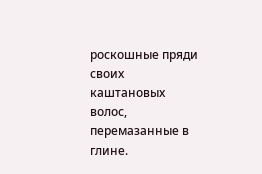роскошные пряди своих каштановых волос, перемазанные в глине.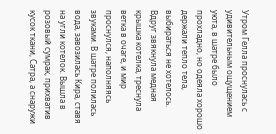Утром Гелла проснулась с удивительным ощущением уюта, в шатре было прохладно, но одеяла хорошо держали тепло тела, выбираться не хотелось. Вдруг звякнула медная крышка котелка, треснула ветка в очаге, и мир проснулся, наполняясь звуками. В шатре полилась вода, завозилась Кира, ставя на угли котелок. Вышла в розовый сумрак, прихватив кусок ткани, Сатра, а снаружи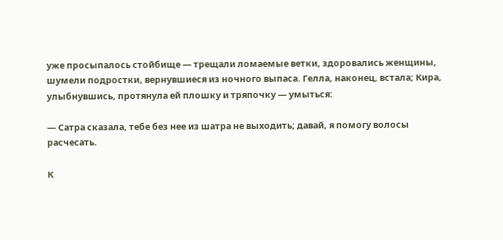уже просыпалось стойбище — трещали ломаемые ветки, здоровались женщины, шумели подростки, вернувшиеся из ночного выпаса. Гелла, наконец, встала; Кира, улыбнувшись, протянула ей плошку и тряпочку — умыться:

— Сатра сказала, тебе без нее из шатра не выходить; давай, я помогу волосы расчесать.

К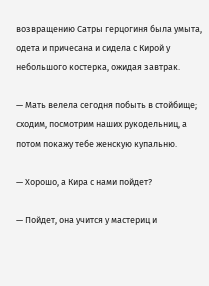возвращению Сатры герцогиня была умыта, одета и причесана и сидела с Кирой у небольшого костерка, ожидая завтрак.

— Мать велела сегодня побыть в стойбище; сходим, посмотрим наших рукодельниц, а потом покажу тебе женскую купальню.

— Хорошо, а Кира с нами пойдет?

— Пойдет, она учится у мастериц и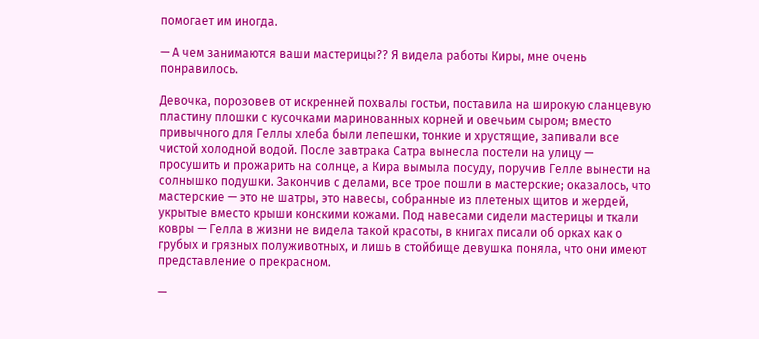помогает им иногда.

— А чем занимаются ваши мастерицы?? Я видела работы Киры, мне очень понравилось.

Девочка, порозовев от искренней похвалы гостьи, поставила на широкую сланцевую пластину плошки с кусочками маринованных корней и овечьим сыром; вместо привычного для Геллы хлеба были лепешки, тонкие и хрустящие, запивали все чистой холодной водой. После завтрака Сатра вынесла постели на улицу — просушить и прожарить на солнце, а Кира вымыла посуду, поручив Гелле вынести на солнышко подушки. Закончив с делами, все трое пошли в мастерские; оказалось, что мастерские — это не шатры, это навесы, собранные из плетеных щитов и жердей, укрытые вместо крыши конскими кожами. Под навесами сидели мастерицы и ткали ковры — Гелла в жизни не видела такой красоты, в книгах писали об орках как о грубых и грязных полуживотных, и лишь в стойбище девушка поняла, что они имеют представление о прекрасном.

—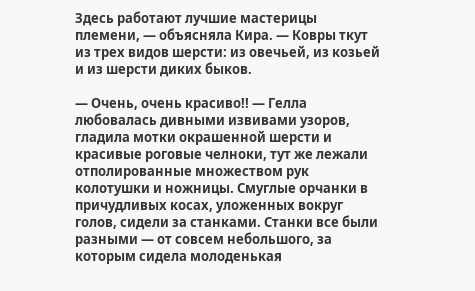Здесь работают лучшие мастерицы племени, — объясняла Кира. — Ковры ткут из трех видов шерсти: из овечьей, из козьей и из шерсти диких быков.

— Очень, очень красиво!! — Гелла любовалась дивными извивами узоров, гладила мотки окрашенной шерсти и красивые роговые челноки, тут же лежали отполированные множеством рук колотушки и ножницы. Смуглые орчанки в причудливых косах, уложенных вокруг голов, сидели за станками. Станки все были разными — от совсем небольшого, за которым сидела молоденькая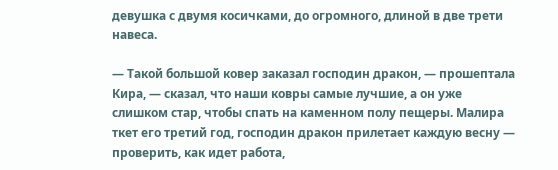девушка с двумя косичками, до огромного, длиной в две трети навеса.

— Такой большой ковер заказал господин дракон, — прошептала Кира, — сказал, что наши ковры самые лучшие, а он уже слишком стар, чтобы спать на каменном полу пещеры. Малира ткет его третий год, господин дракон прилетает каждую весну — проверить, как идет работа,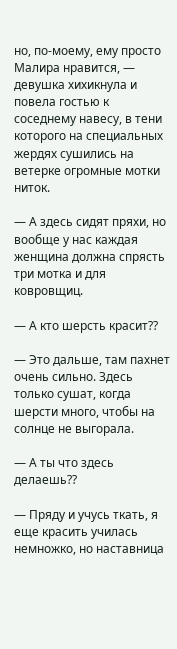но, по-моему, ему просто Малира нравится, — девушка хихикнула и повела гостью к соседнему навесу, в тени которого на специальных жердях сушились на ветерке огромные мотки ниток.

— А здесь сидят пряхи, но вообще у нас каждая женщина должна спрясть три мотка и для ковровщиц.

— А кто шерсть красит??

— Это дальше, там пахнет очень сильно. Здесь только сушат, когда шерсти много, чтобы на солнце не выгорала.

— А ты что здесь делаешь??

— Пряду и учусь ткать, я еще красить училась немножко, но наставница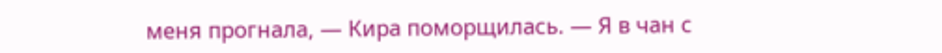меня прогнала, — Кира поморщилась. — Я в чан с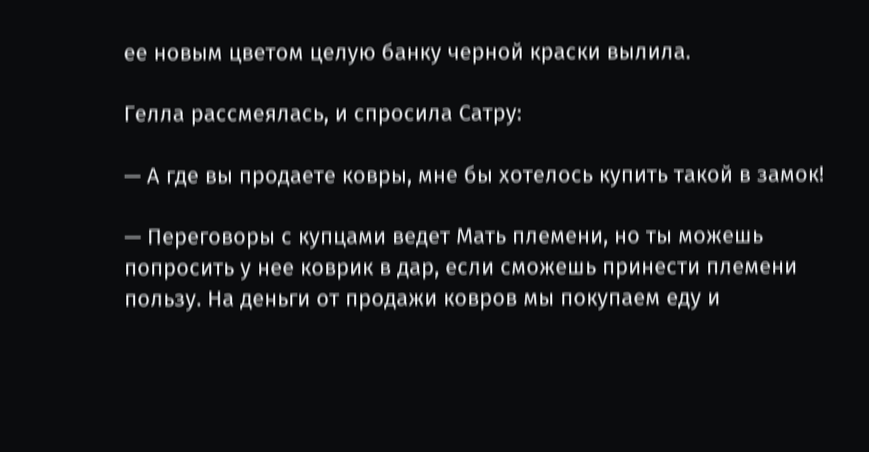ее новым цветом целую банку черной краски вылила.

Гелла рассмеялась, и спросила Сатру:

— А где вы продаете ковры, мне бы хотелось купить такой в замок!

— Переговоры с купцами ведет Мать племени, но ты можешь попросить у нее коврик в дар, если сможешь принести племени пользу. На деньги от продажи ковров мы покупаем еду и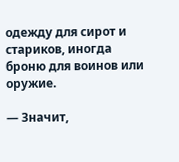одежду для сирот и стариков, иногда броню для воинов или оружие.

— Значит,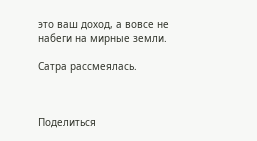это ваш доход, а вовсе не набеги на мирные земли.

Сатра рассмеялась.



Поделиться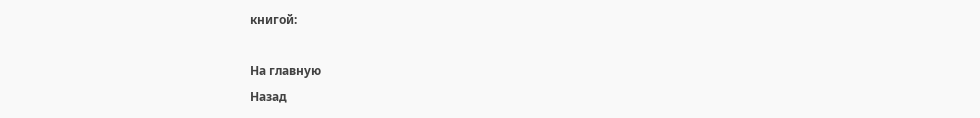книгой:

На главную
Назад